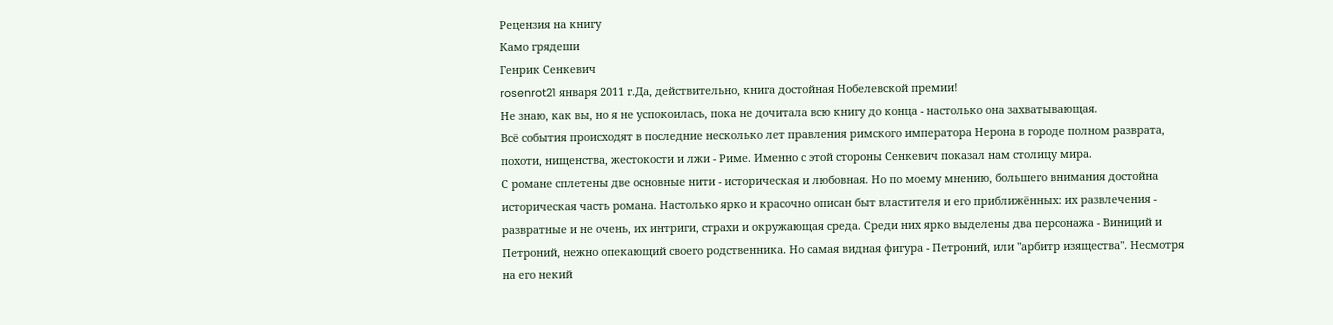Рецензия на книгу
Камо грядеши
Генрик Сенкевич
rosenrot21 января 2011 г.Да, действительно, книга достойная Нобелевской премии!
Не знаю, как вы, но я не успокоилась, пока не дочитала всю книгу до конца - настолько она захватывающая.
Всё события происходят в последние несколько лет правления римского императора Нерона в городе полном разврата, похоти, нищенства, жестокости и лжи - Риме. Именно с этой стороны Сенкевич показал нам столицу мира.
С романе сплетены две основные нити - историческая и любовная. Но по моему мнению, большего внимания достойна историческая часть романа. Настолько ярко и красочно описан быт властителя и его приближённых: их развлечения - развратные и не очень, их интриги, страхи и окружающая среда. Среди них ярко выделены два персонажа - Виниций и Петроний, нежно опекающий своего родственника. Но самая видная фигура - Петроний, или "арбитр изящества". Несмотря на его некий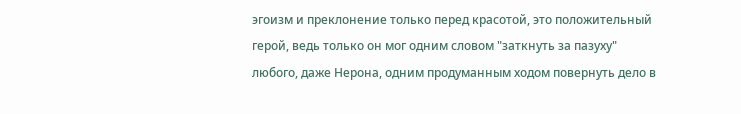эгоизм и преклонение только перед красотой, это положительный герой, ведь только он мог одним словом "заткнуть за пазуху" любого, даже Нерона, одним продуманным ходом повернуть дело в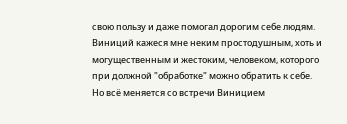свою пользу и даже помогал дорогим себе людям.
Виниций кажеся мне неким простодушным, хоть и могущественным и жестоким, человеком, которого при должной "обработке" можно обратить к себе.
Но всё меняется со встречи Виницием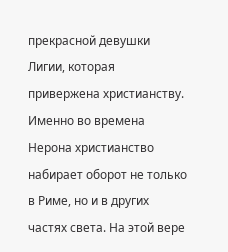прекрасной девушки Лигии, которая привержена христианству. Именно во времена Нерона христианство набирает оборот не только в Риме, но и в других частях света. На этой вере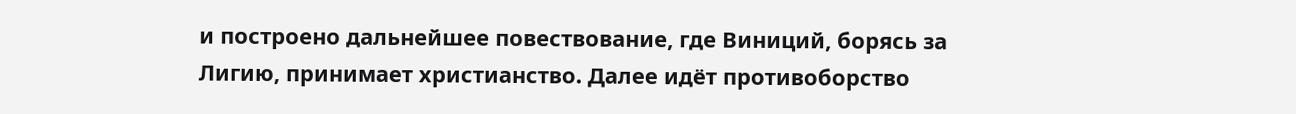и построено дальнейшее повествование, где Виниций, борясь за Лигию, принимает христианство. Далее идёт противоборство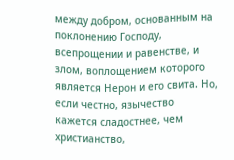между добром, основанным на поклонению Господу, всепрощении и равенстве, и злом, воплощением которого является Нерон и его свита. Но, если честно, язычество кажется сладостнее, чем христианство,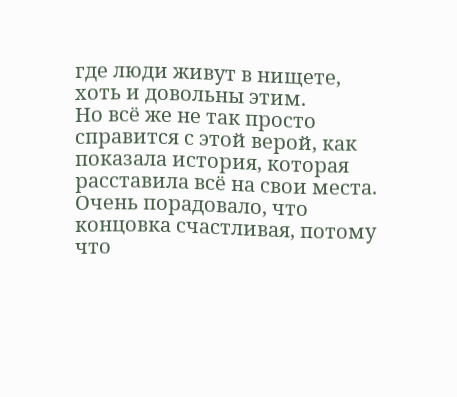где люди живут в нищете, хоть и довольны этим.
Но всё же не так просто справится с этой верой, как показала история, которая расставила всё на свои места.
Очень порадовало, что концовка счастливая, потому что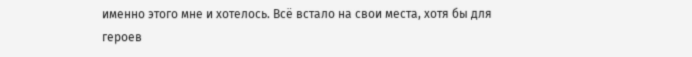именно этого мне и хотелось. Всё встало на свои места, хотя бы для героев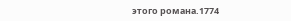этого романа.1774